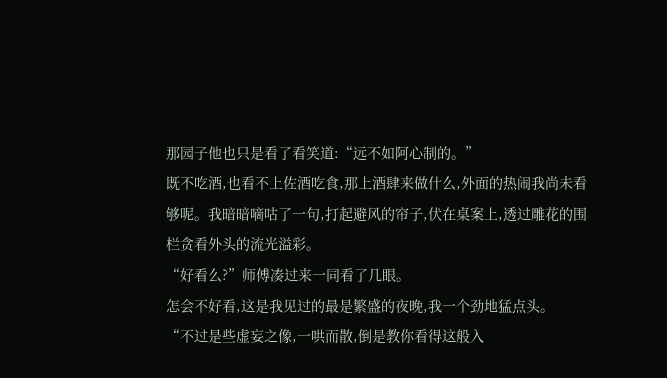那园子他也只是看了看笑道:“远不如阿心制的。”
既不吃酒,也看不上佐酒吃食,那上酒肆来做什么,外面的热闹我尚未看够呢。我暗暗嘀咕了一句,打起避风的帘子,伏在桌案上,透过雕花的围栏贪看外头的流光溢彩。
“好看么?”师傅凑过来一同看了几眼。
怎会不好看,这是我见过的最是繁盛的夜晚,我一个劲地猛点头。
“不过是些虚妄之像,一哄而散,倒是教你看得这般入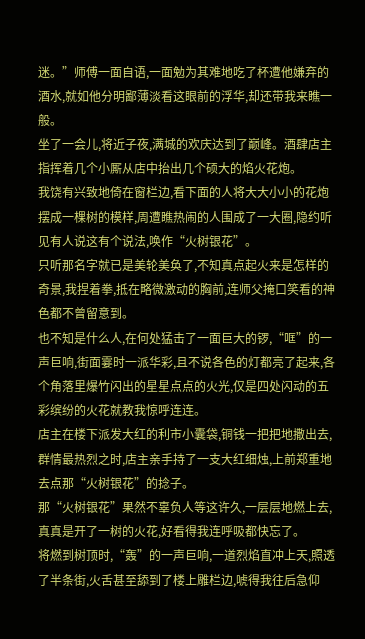迷。”师傅一面自语,一面勉为其难地吃了杯遭他嫌弃的酒水,就如他分明鄙薄淡看这眼前的浮华,却还带我来瞧一般。
坐了一会儿,将近子夜,满城的欢庆达到了巅峰。酒肆店主指挥着几个小厮从店中抬出几个硕大的焰火花炮。
我饶有兴致地倚在窗栏边,看下面的人将大大小小的花炮摆成一棵树的模样,周遭瞧热闹的人围成了一大圈,隐约听见有人说这有个说法,唤作“火树银花”。
只听那名字就已是美轮美奂了,不知真点起火来是怎样的奇景,我捏着拳,抵在略微激动的胸前,连师父掩口笑看的神色都不曾留意到。
也不知是什么人,在何处猛击了一面巨大的锣,“哐”的一声巨响,街面霎时一派华彩,且不说各色的灯都亮了起来,各个角落里爆竹闪出的星星点点的火光,仅是四处闪动的五彩缤纷的火花就教我惊呼连连。
店主在楼下派发大红的利市小囊袋,铜钱一把把地撒出去,群情最热烈之时,店主亲手持了一支大红细烛,上前郑重地去点那“火树银花”的捻子。
那“火树银花”果然不辜负人等这许久,一层层地燃上去,真真是开了一树的火花,好看得我连呼吸都快忘了。
将燃到树顶时,“轰”的一声巨响,一道烈焰直冲上天,照透了半条街,火舌甚至舔到了楼上雕栏边,唬得我往后急仰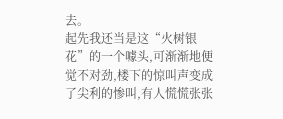去。
起先我还当是这“火树银花”的一个噱头,可渐渐地便觉不对劲,楼下的惊叫声变成了尖利的惨叫,有人慌慌张张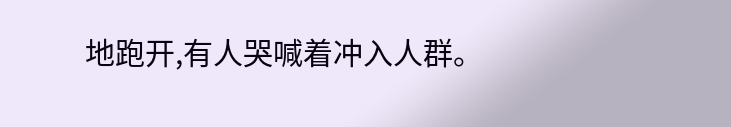地跑开,有人哭喊着冲入人群。